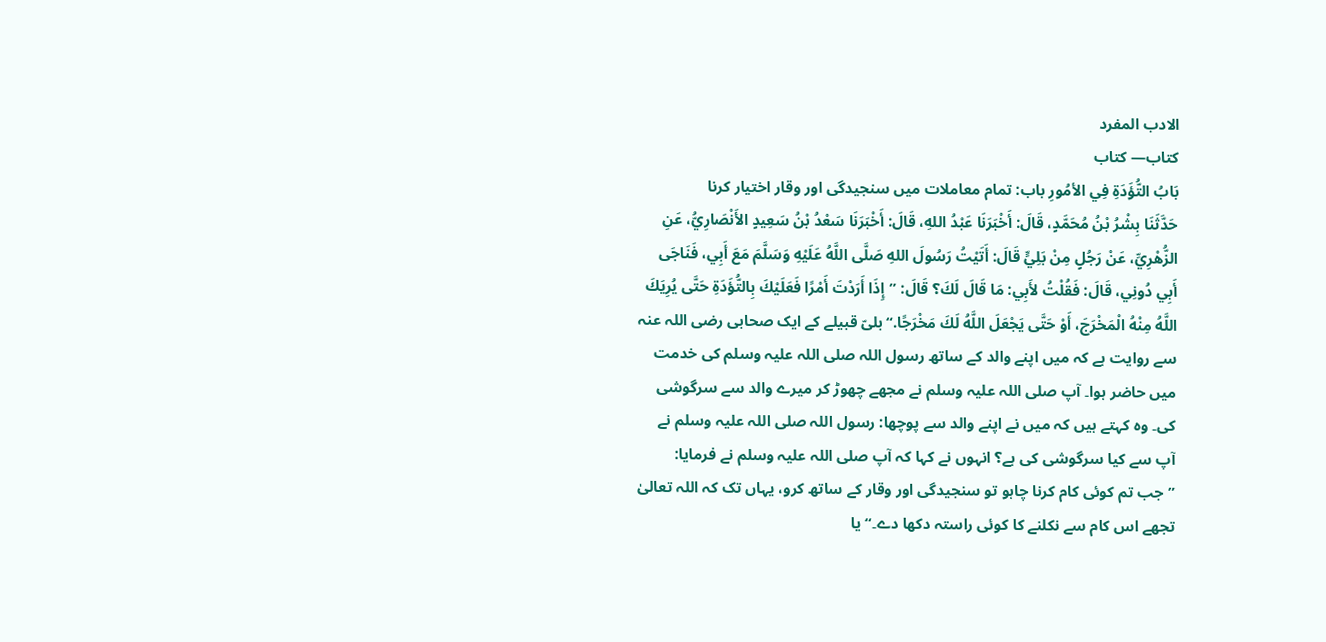الادب المفرد
كتاب— كتاب
بَابُ التُّؤَدَةِ فِي الأمُورِ باب: تمام معاملات میں سنجیدگی اور وقار اختیار کرنا
حَدَّثَنَا بِشْرُ بْنُ مُحَمَّدٍ، قَالَ: أَخْبَرَنَا عَبْدُ اللهِ، قَالَ: أَخْبَرَنَا سَعْدُ بْنُ سَعِيدٍ الأَنْصَارِيُّ، عَنِ الزُّهْرِيِّ، عَنْ رَجُلٍ مِنْ بَلِيٍّ قَالَ: أَتَيْتُ رَسُولَ اللهِ صَلَّى اللَّهُ عَلَيْهِ وَسَلَّمَ مَعَ أَبِي، فَنَاجَى أَبِي دُونِي، قَالَ: فَقُلْتُ لأَبِي: مَا قَالَ لَكَ؟ قَالَ: ”إِذَا أَرَدْتَ أَمْرًا فَعَلَيْكَ بِالتُّؤَدَةِ حَتَّى يُرِيَكَ اللَّهُ مِنْهُ الْمَخْرَجَ، أَوْ حَتَّى يَجْعَلَ اللَّهُ لَكَ مَخْرَجًا.“بلیّ قبیلے کے ایک صحابی رضی اللہ عنہ سے روایت ہے کہ میں اپنے والد کے ساتھ رسول اللہ صلی اللہ علیہ وسلم کی خدمت میں حاضر ہوا۔ آپ صلی اللہ علیہ وسلم نے مجھے چھوڑ کر میرے والد سے سرگوشی کی۔ وہ کہتے ہیں کہ میں نے اپنے والد سے پوچھا: رسول اللہ صلی اللہ علیہ وسلم نے آپ سے کیا سرگوشی کی ہے؟ انہوں نے کہا کہ آپ صلی اللہ علیہ وسلم نے فرمایا: ”جب تم کوئی کام کرنا چاہو تو سنجیدگی اور وقار کے ساتھ کرو، یہاں تک کہ اللہ تعالیٰ تجھے اس کام سے نکلنے کا کوئی راستہ دکھا دے۔“ یا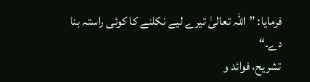فرمایا: ”اللہ تعالیٰ تیرے لیے نکلنے کا کوئی راستہ بنا دے۔“
تشریح، فوائد و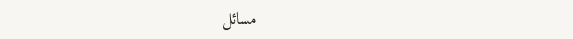مسائل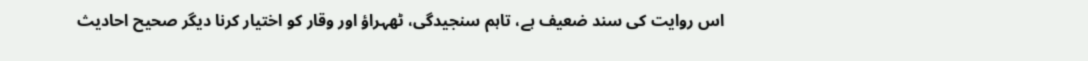اس روایت کی سند ضعیف ہے، تاہم سنجیدگی، ٹھہراؤ اور وقار کو اختیار کرنا دیگر صحیح احادیث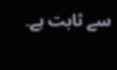سے ثابت ہے۔